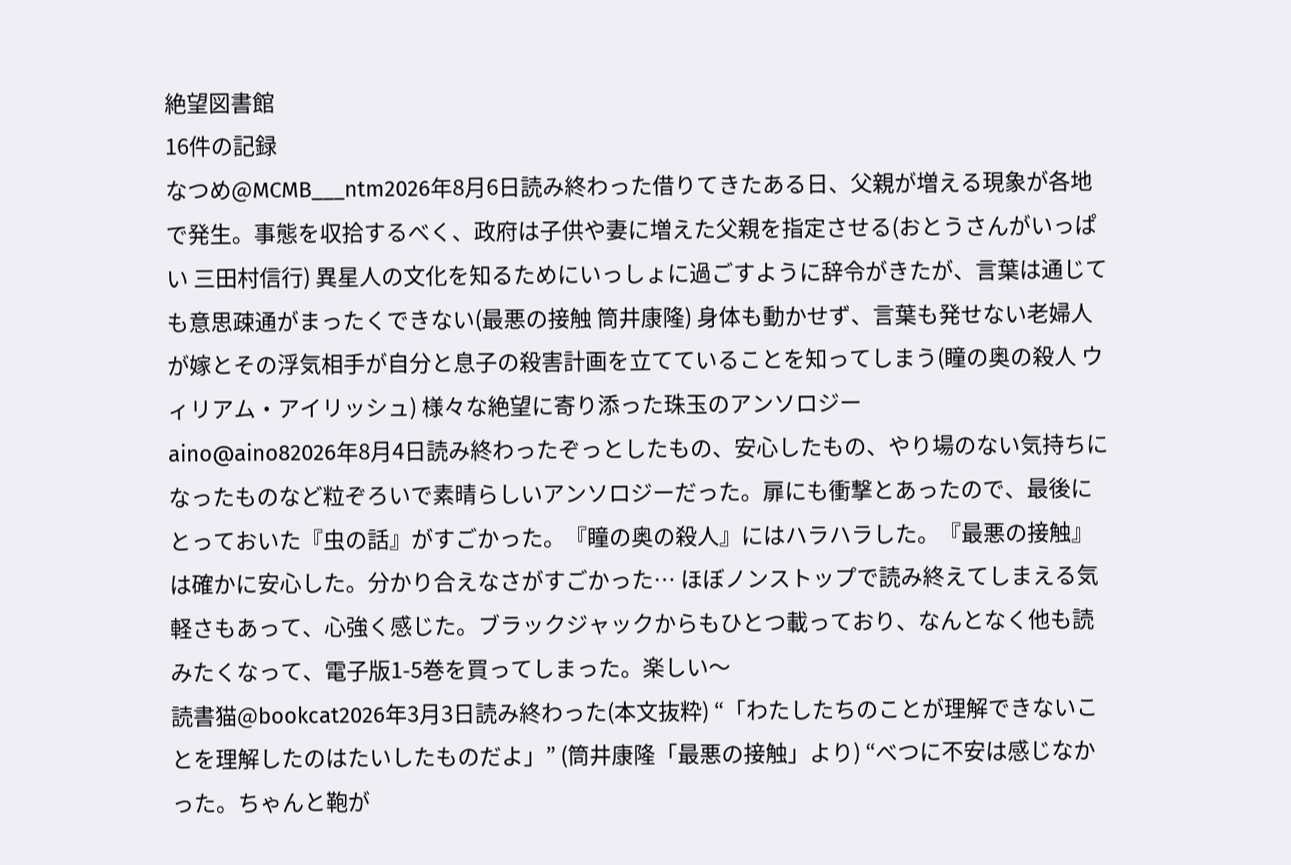絶望図書館
16件の記録
なつめ@MCMB___ntm2026年8月6日読み終わった借りてきたある日、父親が増える現象が各地で発生。事態を収拾するべく、政府は子供や妻に増えた父親を指定させる(おとうさんがいっぱい 三田村信行) 異星人の文化を知るためにいっしょに過ごすように辞令がきたが、言葉は通じても意思疎通がまったくできない(最悪の接触 筒井康隆) 身体も動かせず、言葉も発せない老婦人が嫁とその浮気相手が自分と息子の殺害計画を立てていることを知ってしまう(瞳の奥の殺人 ウィリアム・アイリッシュ) 様々な絶望に寄り添った珠玉のアンソロジー
aino@aino82026年8月4日読み終わったぞっとしたもの、安心したもの、やり場のない気持ちになったものなど粒ぞろいで素晴らしいアンソロジーだった。扉にも衝撃とあったので、最後にとっておいた『虫の話』がすごかった。『瞳の奥の殺人』にはハラハラした。『最悪の接触』は確かに安心した。分かり合えなさがすごかった… ほぼノンストップで読み終えてしまえる気軽さもあって、心強く感じた。ブラックジャックからもひとつ載っており、なんとなく他も読みたくなって、電子版1-5巻を買ってしまった。楽しい〜
読書猫@bookcat2026年3月3日読み終わった(本文抜粋) “「わたしたちのことが理解できないことを理解したのはたいしたものだよ」” (筒井康隆「最悪の接触」より) “べつに不安は感じなかった。ちゃんと鞄が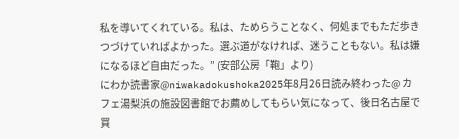私を導いてくれている。私は、ためらうことなく、何処までもただ歩きつづけていればよかった。選ぶ道がなければ、迷うこともない。私は嫌になるほど自由だった。” (安部公房「鞄」より)
にわか読書家@niwakadokushoka2025年8月26日読み終わった@ カフェ湯梨浜の施設図書館でお薦めしてもらい気になって、後日名古屋で買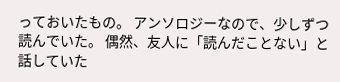っておいたもの。 アンソロジーなので、少しずつ読んでいた。 偶然、友人に「読んだことない」と話していた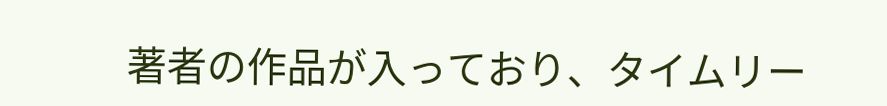著者の作品が入っており、タイムリー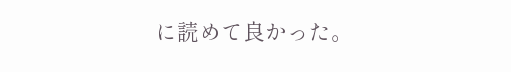に読めて良かった。